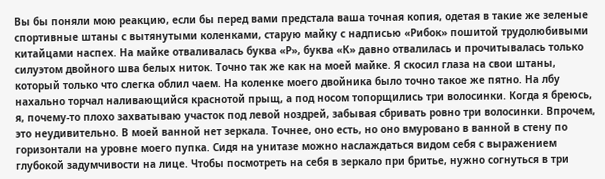Вы бы поняли мою реакцию, если бы перед вами предстала ваша точная копия, одетая в такие же зеленые спортивные штаны с вытянутыми коленками, старую майку с надписью «Рибок» пошитой трудолюбивыми китайцами наспех. На майке отваливалась буква «Р», буква «К» давно отвалилась и прочитывалась только силуэтом двойного шва белых ниток. Точно так же как на моей майке. Я скосил глаза на свои штаны, который только что слегка облил чаем. На коленке моего двойника было точно такое же пятно. На лбу нахально торчал наливающийся краснотой прыщ, а под носом топорщились три волосинки. Когда я бреюсь, я, почему-то плохо захватываю участок под левой ноздрей, забывая сбривать ровно три волосинки. Впрочем, это неудивительно. В моей ванной нет зеркала. Точнее, оно есть, но оно вмуровано в ванной в стену по горизонтали на уровне моего пупка. Сидя на унитазе можно наслаждаться видом себя с выражением глубокой задумчивости на лице. Чтобы посмотреть на себя в зеркало при бритье, нужно согнуться в три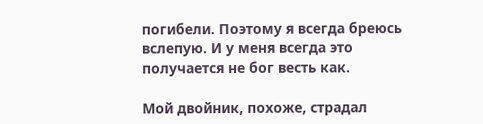погибели. Поэтому я всегда бреюсь вслепую. И у меня всегда это получается не бог весть как.

Мой двойник, похоже, страдал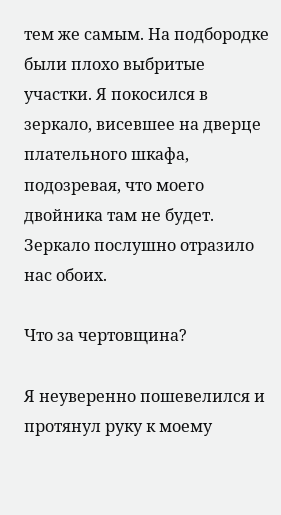тем же самым. На подбородке были плохо выбритые участки. Я покосился в зеркало, висевшее на дверце плательного шкафа, подозревая, что моего двойника там не будет. Зеркало послушно отразило нас обоих.

Что за чертовщина?

Я неуверенно пошевелился и протянул руку к моему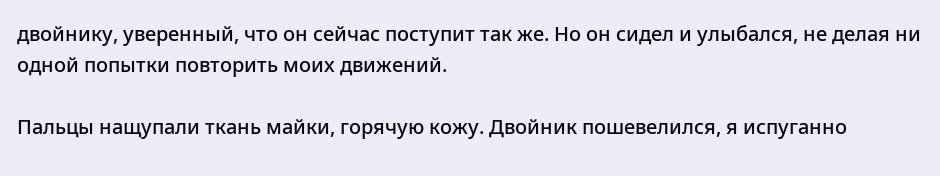двойнику, уверенный, что он сейчас поступит так же. Но он сидел и улыбался, не делая ни одной попытки повторить моих движений.

Пальцы нащупали ткань майки, горячую кожу. Двойник пошевелился, я испуганно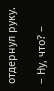отдернул руку.

– Ну, что? –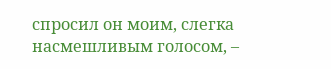спросил он моим, слегка насмешливым голосом, –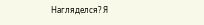Нагляделся? Я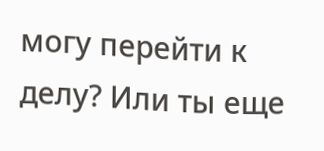могу перейти к делу? Или ты еще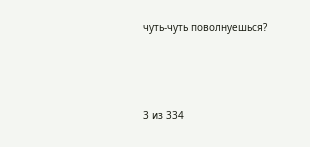чуть-чуть поволнуешься?



3 из 334